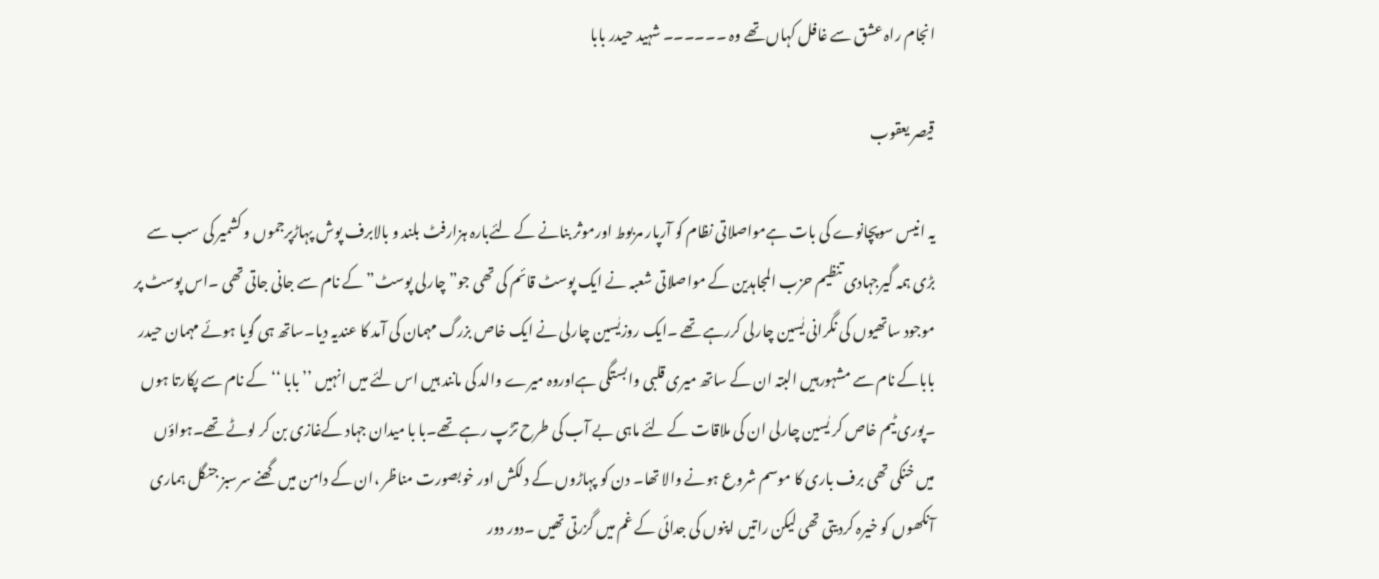انجام راہ عشق سے غافل کہاں تھے وہ ۔۔۔۔۔۔ شہید حیدر بابا

قیصر یعقوب

یہ انیس سوپچانوے کی بات ہےمواصلاتی نظام کو آرپار مربوط اورموثر بنانے کے لئےبارہ ہزارفٹ بلند و بالابرف پوش پہاڑپرجموں و کشمیر کی سب سے بڑی ہمہ گیرجہادی تنظیم حزب المجاہدین کے مواصلاتی شعبہ نے ایک پوسٹ قائم کی تھی جو” چارلی پوسٹ” کے نام سے جانی جاتی تھی ۔اس پوسٹ پر موجود ساتھیوں کی نگرانی یٰسین چارلی کررہے تھے ۔ایک روزیٰسین چارلی نے ایک خاص بزرگ مہمان کی آمد کا عندیہ دیا۔ساتھ ہی گویا ہوئے مہمان حیدر باباکے نام سے مشہورہیں البتہ ان کے ساتھ میری قلبی وابستگی ہےاوروہ میرے والد کی مانند ہیں اس لئے میں انہیں ’’بابا ‘‘کے نام سے پکارتا ہوں ۔پوری ٹیم خاص کر یٰسین چارلی ان کی ملاقات کے لئے ماہی بے آب کی طرح تڑپ رہے تھے۔با با میدان جہاد کےغازی بن کر لوٹے تھے۔ہواؤں میں خنکی تھی برف باری کا موسم شروع ہونے والا تھا۔ دن کو پہاڑوں کے دلکش اور خوبصورت مناظر ،ان کے دامن میں گھنے سرسبز جنگل ہماری آنکھوں کو خیرہ کردیتی تھی لیکن راتیں اپنوں کی جدائی کے غم میں گزرتی تھیں ۔دور دور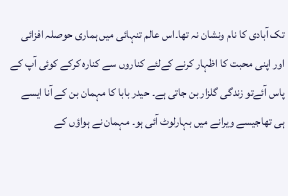تک آبادی کا نام ونشان نہ تھا۔اس عالم تنہائی میں ہماری حوصلہ افزائی اور اپنی محبت کا اظہار کرنے کےلئے کناروں سے کنارہ کرکے کوئی آپ کے پاس آئےتو زندگی گلزار بن جاتی ہے۔ حیدر بابا کا مہمان بن کے آنا ایسے ہی تھاجیسے ویرانے میں بہارلوٹ آئی ہو۔ مہمان نے ہواؤں کے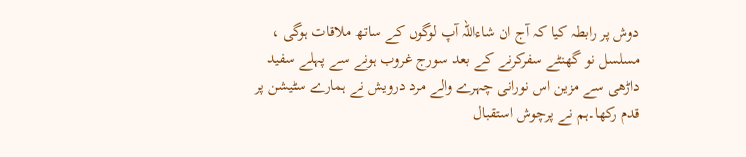دوش پر رابطہ کیا کہ آج ان شاءاللہ آپ لوگوں کے ساتھ ملاقات ہوگی ، مسلسل نو گھنٹے سفرکرنے کے بعد سورج غروب ہونے سے پہلے سفید داڑھی سے مزین اس نورانی چہرے والے مرد درویش نے ہمارے سٹیشن پر قدم رکھا۔ہم نے پرچوش استقبال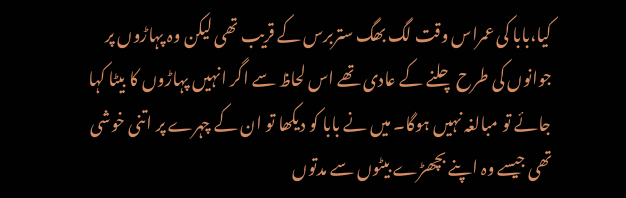کیا،بابا کی عمراس وقت لگ بھگ ستربرس کے قریب تھی لیکن وہ پہاڑوں پر جوانوں کی طرح چلنے کے عادی تھے اس لحاظ سے اگر انہیں پہاڑوں کا بیٹا کہا جائے تو مبالغہ نہیں ہوگا۔ میں نے بابا کو دیکھا تو ان کے چہرے پر اتنی خوشی تھی جیسے وہ اپنے بچھڑے بیٹوں سے مدتوں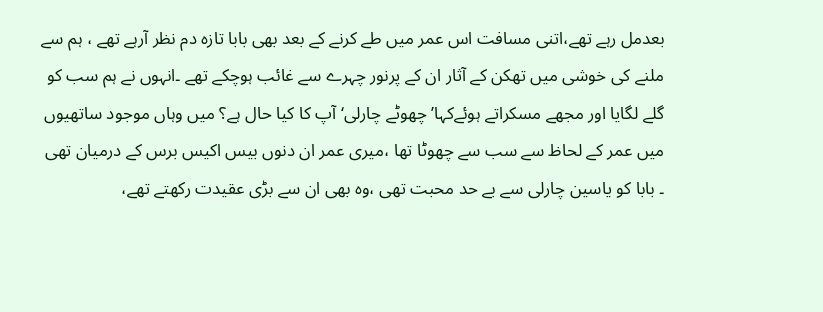بعدمل رہے تھے،اتنی مسافت اس عمر میں طے کرنے کے بعد بھی بابا تازہ دم نظر آرہے تھے ، ہم سے ملنے کی خوشی میں تھکن کے آثار ان کے پرنور چہرے سے غائب ہوچکے تھے ۔انہوں نے ہم سب کو گلے لگایا اور مجھے مسکراتے ہوئےکہا’ چھوٹے چارلی‘ آپ کا کیا حال ہے؟ میں وہاں موجود ساتھیوں میں عمر کے لحاظ سے سب سے چھوٹا تھا ،میری عمر ان دنوں بیس اکیس برس کے درمیان تھی ۔ بابا کو یاسین چارلی سے بے حد محبت تھی ،وہ بھی ان سے بڑی عقیدت رکھتے تھے،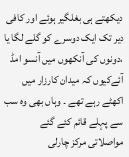دیکھتے ہی بغلگیر ہوئے اور کافی دیر تک ایک دوسرے کو گلے لگا یا ،دونوں کی آنکھوں میں آنسو امڈ آئےکیوں کہ میدان کارزار میں اکھٹے رہے تھے ۔ وہاں بھی وہ سب سے پہلے قائم کئے گئے مواصلاتی مرکز چارلی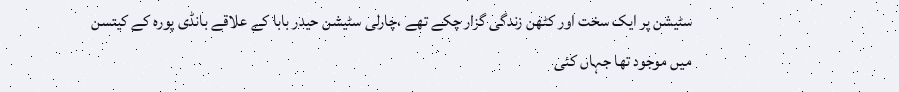سٹیشن پر ایک سخت اور کٹھن زندگی گزار چکے تھے ،چارلی سٹیشن حیدر بابا کے علاقے بانڈی پورہ کے کیتسن میں موجود تھا جہاں کئی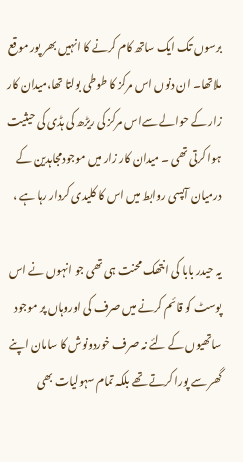برسوں تک ایک ساتھ کام کرنے کا انہیں بھر پور موقع ملاتھا۔ ان دنوں اس مرکز کا طوطی بولتا تھا،میدان کار زار کے حوالے سےاس مرکز کی ریڑھ کی ہڈی کی حیثیت ہوا کرتی تھی ۔ میدان کار زار میں موجودمجاہدین کے درمیان آپسی روابط میں اس کا کلیدی کردار رہا ہے ،

یہ حیدر بابا کی انتھک محنت ہی تھی جو انہوں نے اس پوسٹ کو قائم کرنے میں صرف کی اوروہاں پر موجود ساتھیوں کے لئے نہ صرف خوردونوش کا سامان اپنے گھر سے پورا کرتے تھے بلکہ تمام سہولیات بھی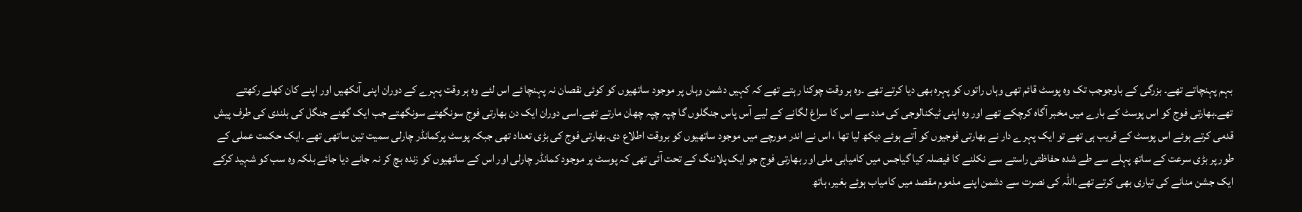بہم پہنچاتے تھے۔ بزرگی کے باوجوجب تک وہ پوسٹ قائم تھی وہاں راتوں کو پہرہ بھی دیا کرتے تھے ۔وہ ہر وقت چوکنا رہتے تھے کہ کہیں دشمن وہاں پر موجود ساتھیوں کو کوئی نقصان نہ پہنچا ئے اس لئے وہ ہر وقت پہرے کے دوران اپنی آنکھیں اور اپنے کان کھلے رکھتے تھے۔بھارتی فوج کو اس پوسٹ کے بارے میں مخبر آگاہ کرچکے تھے اور وہ اپنی ٹیکنالوجی کی مدد سے اس کا سراغ لگانے کے لیے آس پاس جنگلوں گا چپہ چپہ چھان مارتے تھے۔اسی دوران ایک دن بھارتی فوج سونگھتے سونگھتے جب ایک گھنے جنگل کی بلندی کی طرف پیش قدمی کرتے ہوئے اس پوسٹ کے قریب ہی تھے تو ایک پہرے دار نے بھارتی فوجیوں کو آتے ہوئے دیکھ لیا تھا ، اس نے اندر مورچے میں موجود ساتھیوں کو بروقت اطلاع دی۔بھارتی فوج کی بڑی تعداد تھی جبکہ پوسٹ پرکمانڈر چارلی سمیت تین ساتھی تھے ۔ایک حکمت عملی کے طور پر بڑی سرعت کے ساتھ پہلے سے طے شدہ حفاظتی راستے سے نکلنے کا فیصلہ کیا گیاجس میں کامیابی ملی اور بھارتی فوج جو ایک پلاننگ کے تحت آئی تھی کہ پوسٹ پر موجود کمانڈر چارلی اور اس کے ساتھیوں کو زندہ بچ کر نہ جانے دیا جائے بلکہ وہ سب کو شہید کرکے ایک جشن منانے کی تیاری بھی کرتے تھے۔اللہ کی نصرت سے دشمن اپنے مذموم مقصد میں کامیاب ہوئے بغیر، ہاتھ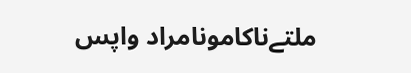ملتےناکامونامراد واپس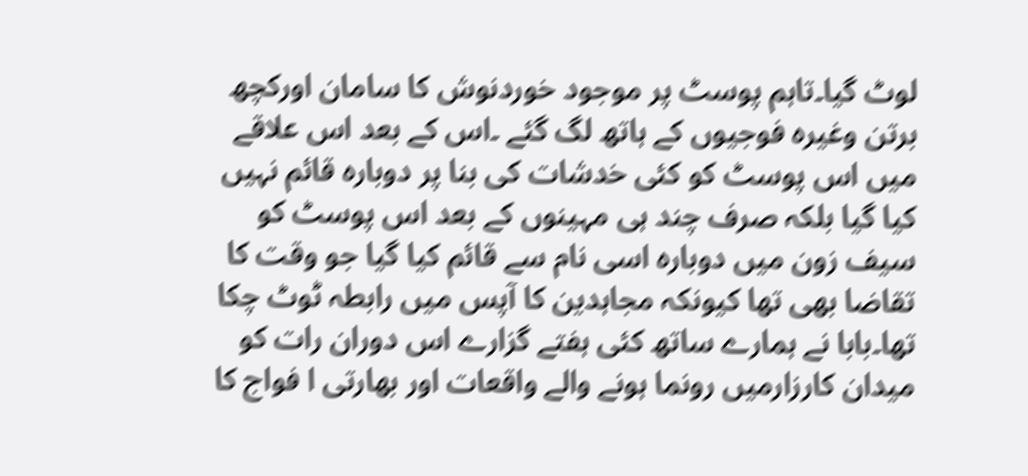لوٹ گیا۔تاہم پوسٹ پر موجود خوردنوش کا سامان اورکچھ برتن وغیرہ فوجیوں کے ہاتھ لگ گئے ۔اس کے بعد اس علاقے میں اس پوسٹ کو کئی خدشات کی بنا پر دوبارہ قائم نہیں کیا گیا بلکہ صرف چند ہی مہینوں کے بعد اس پوسٹ کو سیف زون میں دوبارہ اسی نام سے قائم کیا گیا جو وقت کا تقاضا بھی تھا کیونکہ مجاہدین کا آپس میں رابطہ ٹوٹ چکا تھا۔بابا نے ہمارے ساتھ کئی ہفتے گزارے اس دوران رات کو میدان کارزارمیں رونما ہونے والے واقعات اور بھارتی ا فواج کا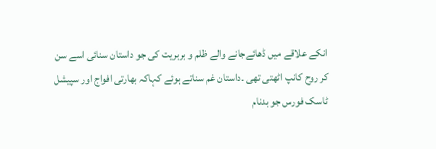انکے علاقے میں ڈھائےجانے والے ظلم و بربریت کی جو داستان سنائی اسے سن کر روح کانپ اٹھتی تھی ۔داستان غم سناتے ہوئے کہاکہ بھارتی افواج اور سپیشل ٹاسک فورس جو بدنام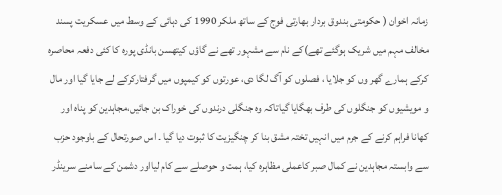زمانہ اخوان ( حکومتی بندوق بردار بھارتی فوج کے ساتھ ملکر 1990 کی دہائی کے وسط میں عسکریت پسند مخالف مہم میں شریک ہوگئے تھے)کے نام سے مشہور تھے نے گاؤں کیتھسن بانڈی پورہ کا کئی دفعہ محاصرہ کرکے ہمارے گھر وں کو جلایا ، فصلوں کو آگ لگا دی، عورتوں کو کیمپوں میں گرفتارکرکے لے جایا گیا اور مال و مویشیوں کو جنگلوں کی طرف بھگایا گیاتاکہ وہ جنگلی درندوں کی خوراک بن جائیں،مجاہدین کو پناہ اور کھانا فراہم کرنے کے جرم میں انہیں تختہ مشق بنا کر چنگیزیت کا ثبوت دیا گیا ۔ اس صورتحال کے باوجود حزب سے وابستہ مجاہدین نے کمال صبر کاعملی مظاہرہ کیا، ہمت و حوصلے سے کام لیااور دشمن کے سامنے سرینڈر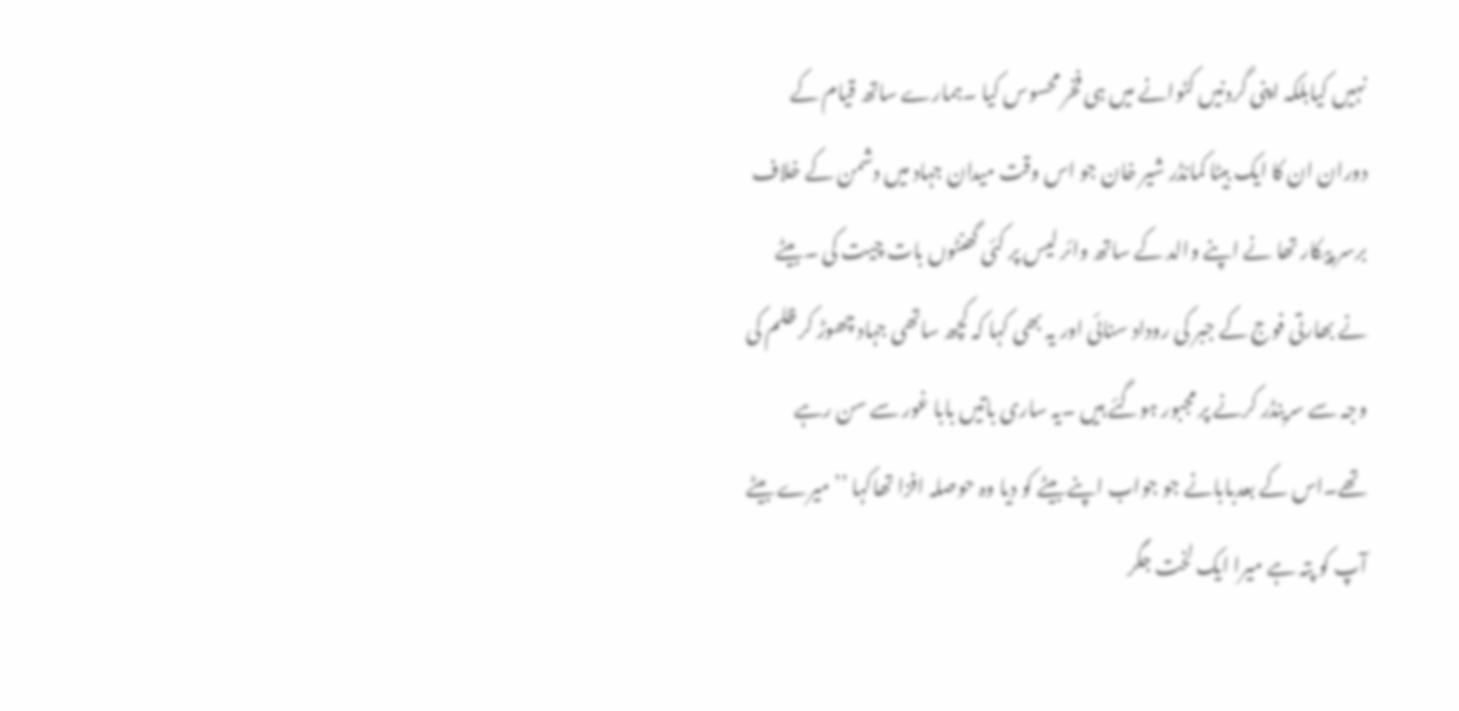نہیں کیابلکہ اپنی گردنیں کٹوانے میں ہی فخر محسوس کیا ۔ہمارے ساتھ قیام کے دوران ان کا ایک بیٹا کمانڈر شیر خان جو اس وقت میدان جہاد میں دشمن کے خلاف برسر پیکار تھا نے اپنے والد کے ساتھ وائر لیس پر کئی گھنٹوں بات چیت کی ۔بیٹے نے بھارتی فوج کے جبر کی روداد سنائی اور یہ بھی کہا کہ کچھ ساتھی جہاد چھوڑ کر ظلم کی وجہ سے سرینڈر کرنے پر مجبور ہوگئے ہیں ۔یہ ساری باتیں بابا غور سے سن رہے تھے۔اس کے بعدبابانے جو جواب اپنے بیٹے کو دیا وہ حوصلہ افزا تھاکہا ’’میرے بیٹے آپ کو پتہ ہے میرا ایک لخت جگر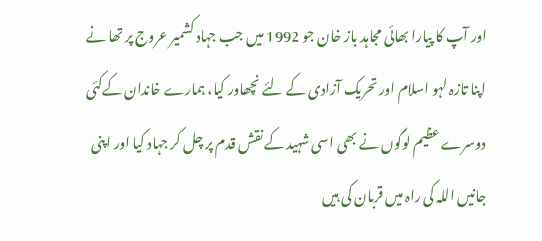اور آپ کا پیارا بھائی مجاہد باز خان جو 1992 میں جب جہاد کشمیر عروج پر تھا نے اپنا تازہ لہو اسلام اور تحریک آزادی کے لئے نچھاور کیا، ہمارے خاندان کےکئی دوسرے عظیم لوگوں نے بھی اسی شہید کے نقش قدم پر چل کر جہاد کیا اور اپنی جانیں اللہ کی راہ میں قربان کی ہیں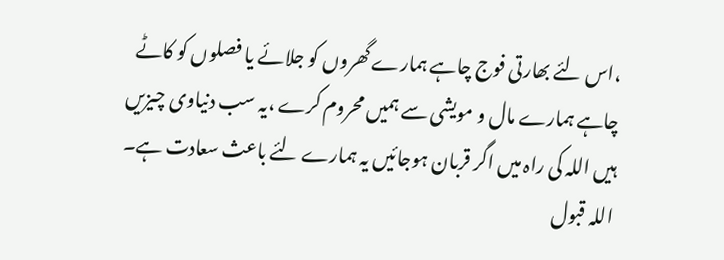،اس لئے بھارتی فوج چاہے ہمارے گھروں کو جلائے یا فصلوں کو کاٹے چاہے ہمارے مال و مویشی سے ہمیں محروم کرے ،یہ سب دنیاوی چیزیں ہیں اللہ کی راہ میں اگر قربان ہوجائیں یہ ہمارے لئے باعث سعادت ہے۔ اللہ قبول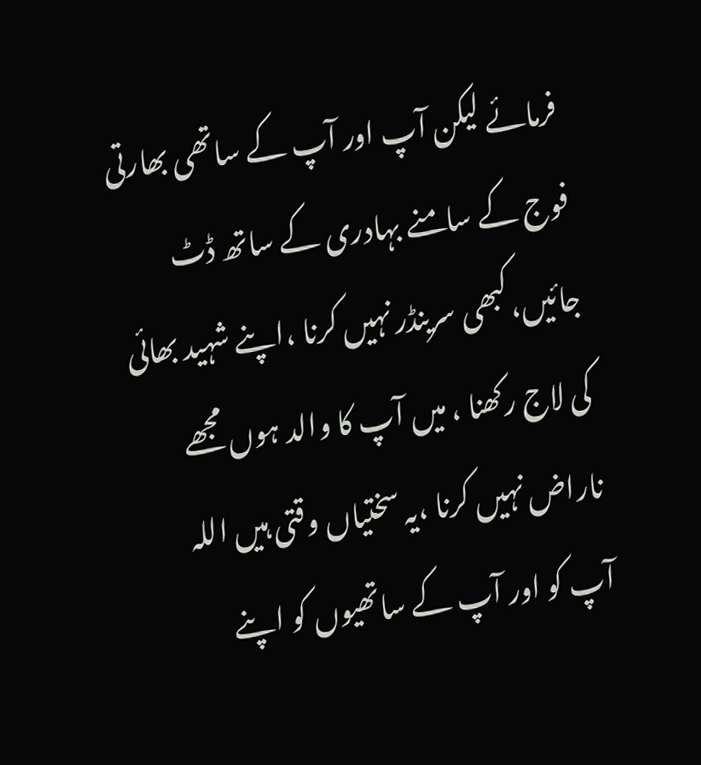فرمائے لیکن آپ اور آپ کے ساتھی بھارتی فوج کے سامنے بہادری کے ساتھ ڈٹ جائیں،کبھی سرینڈر نہیں کرنا ،اپنے شہید بھائی کی لاج رکھنا ، میں آپ کا والد ہوں مجھے ناراض نہیں کرنا ،یہ سختیاں وقتی ہیں اللہ آپ کو اور آپ کے ساتھیوں کو اپنے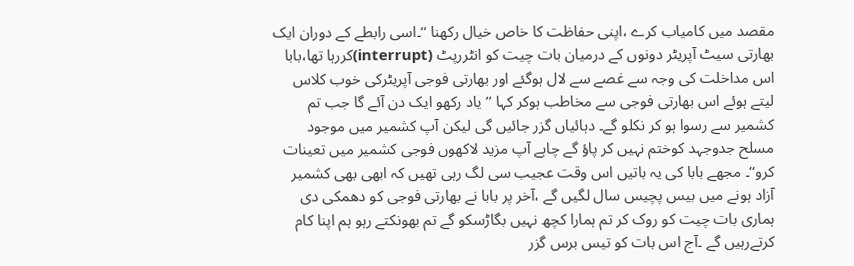مقصد میں کامیاب کرے ،اپنی حفاظت کا خاص خیال رکھنا ‘‘۔اسی رابطے کے دوران ایک بھارتی سیٹ آپریٹر دونوں کے درمیان بات چیت کو انٹررپٹ (interrupt)کررہا تھا،بابا اس مداخلت کی وجہ سے غصے سے لال ہوگئے اور بھارتی فوجی آپریٹرکی خوب کلاس لیتے ہوئے اس بھارتی فوجی سے مخاطب ہوکر کہا ’’یاد رکھو ایک دن آئے گا جب تم کشمیر سے رسوا ہو کر نکلو گے۔ دہائیاں گزر جائیں گی لیکن آپ کشمیر میں موجود مسلح جدوجہد کوختم نہیں کر پاؤ گے چاہے آپ مزید لاکھوں فوجی کشمیر میں تعینات کرو‘‘۔ مجھے بابا کی یہ باتیں اس وقت عجیب سی لگ رہی تھیں کہ ابھی بھی کشمیر آزاد ہونے میں بیس پچیس سال لگیں گے ،آخر پر بابا نے بھارتی فوجی کو دھمکی دی ہماری بات چیت کو روک کر تم ہمارا کچھ نہیں بگاڑسکو گے تم بھونکتے رہو ہم اپنا کام کرتےرہیں گے ۔آج اس بات کو تیس برس گزر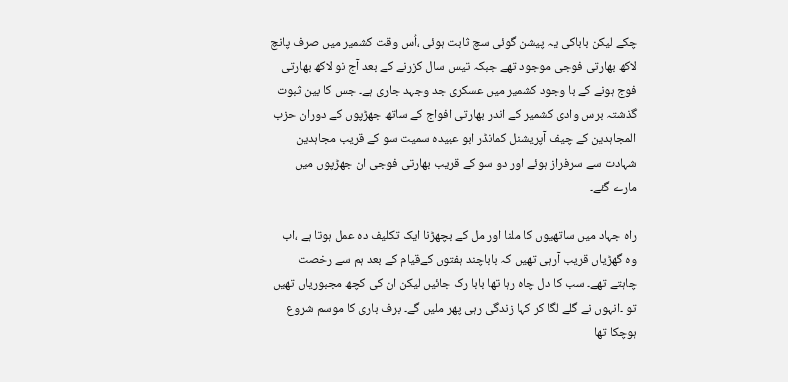چکے لیکن باباکی یہ پیشن گوئی سچ ثابت ہوئی ،اُس وقت کشمیر میں صرف پانچ لاکھ بھارتی فوجی موجود تھے جبکہ تیس سال کزرنے کے بعد آج نو لاکھ بھارتی فوج ہونے کے با وجود کشمیر میں عسکری جد وجہد جاری ہے۔ جس کا بین ثبوت گذشتہ برس وادی کشمیر کے اندر بھارتی افواج کے ساتھ جھڑپوں کے دوران حزب المجاہدین کے چیف آپریشنل کمانڈر ابو عبیدہ سمیت سو کے قریب مجاہدین شہادت سے سرفراز ہوئے اور دو سو کے قریب بھارتی فوجی ان جھڑپوں میں مارے گئے۔

راہ جہاد میں ساتھیوں کا ملنا اور مل کے بچھڑنا ایک تکلیف دہ عمل ہوتا ہے ،اب وہ گھڑیاں قریب آرہی تھیں کہ باباچند ہفتوں کےقیام کے بعد ہم سے رخصت چاہتے تھے۔ سب کا دل چاہ رہا تھا بابا رک جائیں لیکن ان کی کچھ مجبوریاں تھیں تو ۔انہوں نے گلے لگا کر کہا زندگی رہی پھر ملیں گے۔ برف باری کا موسم شروع ہوچکا تھا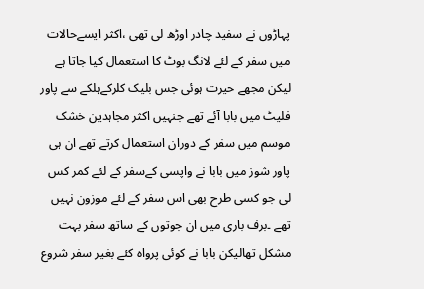پہاڑوں نے سفید چادر اوڑھ لی تھی ،اکثر ایسےحالات میں سفر کے لئے لانگ بوٹ کا استعمال کیا جاتا ہے لیکن مجھے حیرت ہوئی جس بلیک کلرکےہلکے سے پاور فلیٹ میں بابا آئے تھے جنہیں اکثر مجاہدین خشک موسم میں سفر کے دوران استعمال کرتے تھے ان ہی پاور شوز میں بابا نے واپسی کےسفر کے لئے کمر کس لی جو کسی طرح بھی اس سفر کے لئے موزون نہیں تھے ۔برف باری میں ان جوتوں کے ساتھ سفر بہت مشکل تھالیکن بابا نے کوئی پرواہ کئے بغیر سفر شروع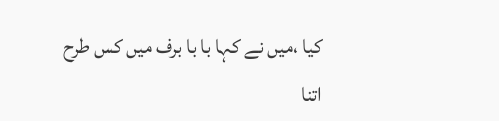کیا ،میں نے کہا با با برف میں کس طرح اتنا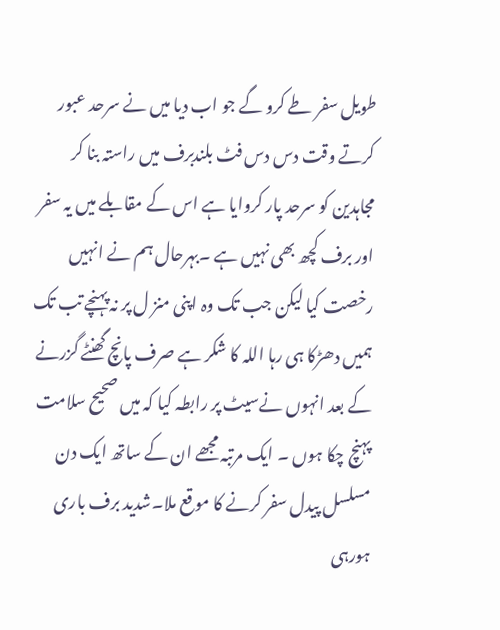طویل سفر طے کرو گے جو اب دیا میں نے سرحد عبور کرتے وقت دس دس فٹ بلندبرف میں راستہ بنا کر مجاہدین کو سرحد پار کروایا ہے اس کے مقابلے میں یہ سفر اور برف کچھ بھی نہیں ہے ۔بہرحال ہم نے انہیں رخصت کیا لیکن جب تک وہ اپنی منز ل پر نہ پہنچے تب تک ہمیں دھڑکا ہی رہا اللہ کا شکر ہے صرف پانچ گھنٹے گزرنے کے بعد انہوں نےسیٹ پر رابطہ کیا کہ میں صحیح سلامت پہنچ چکا ہوں ۔ ایک مرتبہ مجھے ان کے ساتھ ایک دن مسلسل پیدل سفر کرنے کا موقع ملا۔شدید برف باری ہورہی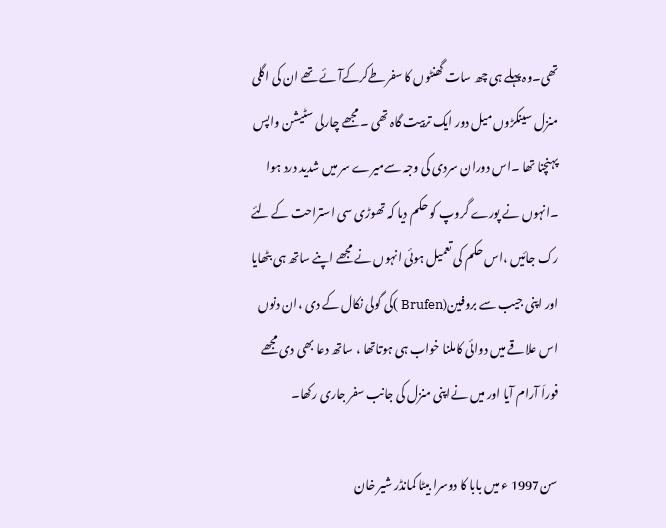تھی۔وہ پہلے ہی چھ سات گھنٹوں کا سفرطےکرکےآئے تھے ان کی اگلی منزل سینکڑوں میل دور ایک تربیت گاہ تھی ۔ مجھے چارلی سٹیشن واپس پہنچنا تھا ۔اس دوران سردی کی وجہ سےمیرے سر میں شدید درد ہوا ۔انہوں نے پورے گروپ کو حکم دیا کہ تھوڑی سی استراحت کے لئے رک جائیں ،اس حکم کی تعمیل ہوئی انہوں نے مجھے اپنے ساتھ ہی بٹھایا اور اپنی جیب سے بروفین(Brufen )کی گولی نکال کے دی ،ان دنوں اس علاقے میں دوائی کاملنا خواب ہی ہوتاتھا ، ساتھ دعا بھی دی مجھے فوراَ آرام آیا اور میں نےاپنی منزل کی جانب سفر جاری رکھا۔

سن1997 ء میں بابا کا دوسرا بیٹا کمانڈر شیر خان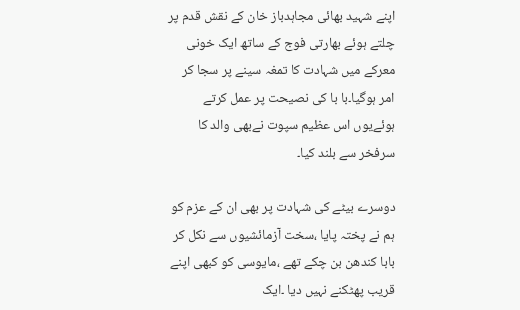اپنے شہید بھائی مجاہدباز خان کے نقش قدم پر چلتے ہوئے بھارتی فوج کے ساتھ ایک خونی معرکے میں شہادت کا تمغہ سینے پر سجا کر امر ہوگیا۔با با کی نصیحت پر عمل کرتے ہوئےیوں اس عظیم سپوت نےبھی والد کا سرفخر سے بلند کیا۔

دوسرے بیٹے کی شہادت پر بھی ان کے عزم کو ہم نے پختہ پایا ،سخت آزمائشیوں سے نکل کر بابا کندھن بن چکے تھے ،مایوسی کو کبھی اپنے قریب پھٹکنے نہیں دیا ۔ایک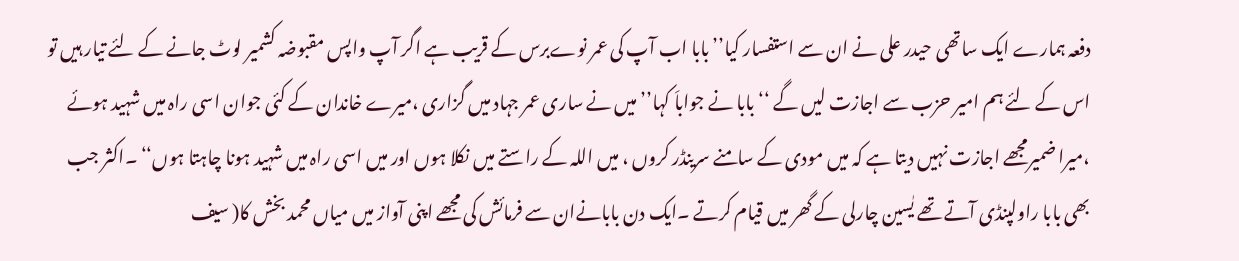دفعہ ہمارے ایک ساتھی حیدر علی نے ان سے استفسار کیا’’بابا اب آپ کی عمر نوےبرس کے قریب ہے اگر آپ واپس مقبوضہ کشمیر لوٹ جانے کے لئے تیار ہیں تو اس کے لئے ہم امیر حزب سے اجازت لیں گے ‘‘بابا نے جواباَ کہا’’ میں نے ساری عمر جہاد میں گزاری ،میرے خاندان کے کئی جوان اسی راہ میں شہید ہوئے ،میرا ضمیرمجھے اجازت نہیں دیتا ہے کہ میں مودی کے سامنے سرینڈر کروں ، میں اللہ کے راستے میں نکلا ہوں اور میں اسی راہ میں شہید ہونا چاہتا ہوں‘‘ ۔اکثر جب بھی بابا راولپنڈی آتے تھے یٰسین چارلی کے گھر میں قیام کرتے ۔ایک دن بابانےان سے فرمائش کی مجھے اپنی آواز میں میاں محمد بخش کا( سیف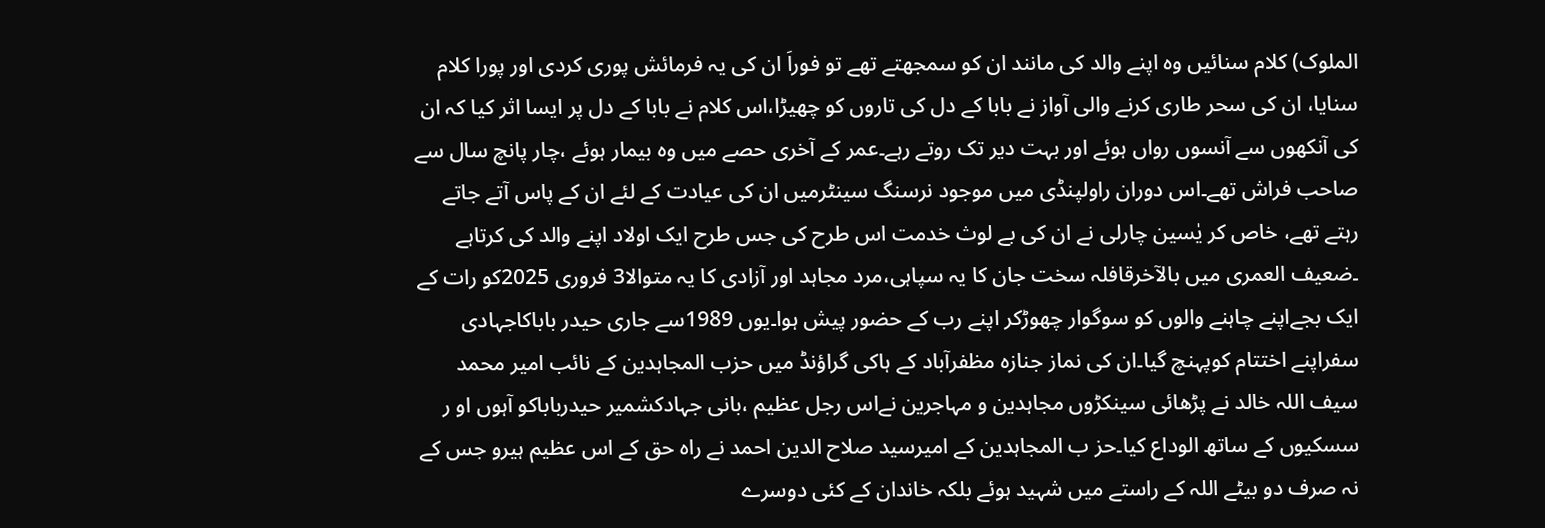الملوک) کلام سنائیں وہ اپنے والد کی مانند ان کو سمجھتے تھے تو فوراَ ان کی یہ فرمائش پوری کردی اور پورا کلام سنایا، ان کی سحر طاری کرنے والی آواز نے بابا کے دل کی تاروں کو چھیڑا،اس کلام نے بابا کے دل پر ایسا اثر کیا کہ ان کی آنکھوں سے آنسوں رواں ہوئے اور بہت دیر تک روتے رہے۔عمر کے آخری حصے میں وہ بیمار ہوئے ،چار پانچ سال سے صاحب فراش تھے۔اس دوران راولپنڈی میں موجود نرسنگ سینٹرمیں ان کی عیادت کے لئے ان کے پاس آتے جاتے رہتے تھے، خاص کر یٰسین چارلی نے ان کی بے لوث خدمت اس طرح کی جس طرح ایک اولاد اپنے والد کی کرتاہے ۔ضعیف العمری میں بالآخرقافلہ سخت جان کا یہ سپاہی،مرد مجاہد اور آزادی کا یہ متوالا3 فروری 2025کو رات کے ایک بجےاپنے چاہنے والوں کو سوگوار چھوڑکر اپنے رب کے حضور پیش ہوا۔یوں 1989سے جاری حیدر باباکاجہادی سفراپنے اختتام کوپہنچ گیا۔ان کی نماز جنازہ مظفرآباد کے ہاکی گراؤنڈ میں حزب المجاہدین کے نائب امیر محمد سیف اللہ خالد نے پڑھائی سینکڑوں مجاہدین و مہاجرین نےاس رجل عظیم ،بانی جہادکشمیر حیدرباباکو آہوں او ر سسکیوں کے ساتھ الوداع کیا۔حز ب المجاہدین کے امیرسید صلاح الدین احمد نے راہ حق کے اس عظیم ہیرو جس کے نہ صرف دو بیٹے اللہ کے راستے میں شہید ہوئے بلکہ خاندان کے کئی دوسرے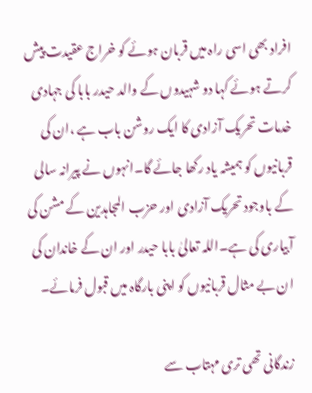افراد بھی اسی راہ میں قربان ہوئے کو خراج عقیدت پیش کرتے ہوئے کہا دو شہیدوں کے والد حیدر بابا کی جہادی خدمات تحریک آزادی کا ایک روشن باب ہے ،ان کی قربانیوں کو ہمیشہ یاد رکھا جائے گا۔انہوں نے پیرانہ سالی کے باوجود تحریک آزادی اور حزب المجاہدین کے مشن کی آبیاری کی ہے۔اللہ تعالیٰ بابا حیدر اور ان کے خاندان کی ان بے مثال قربانیوں کو اپنی بارگاہ میں قبول فرمائے۔

زندگانی تھی تری مہتاب سے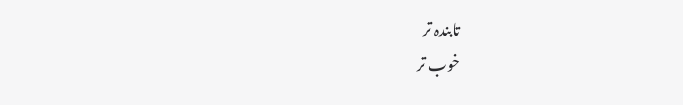تابندہ تر
خوب تر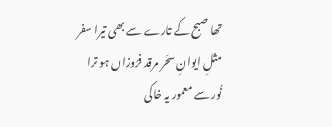تھا صبح کے تارے سے بھی تیرا سفر
مثلِ ایوانِ سحَر مرقد فرُوزاں ہو ترا
نُور سے معمور یہ خاکی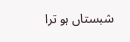شبستاں ہو ترا